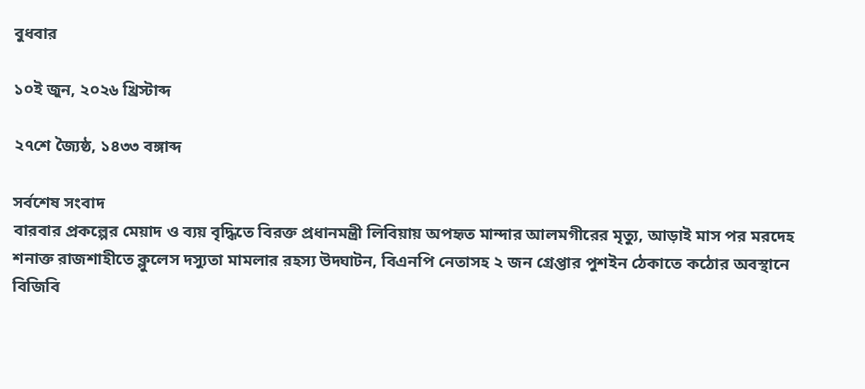বুধবার

১০ই জুন, ২০২৬ খ্রিস্টাব্দ

২৭শে জ্যৈষ্ঠ, ১৪৩৩ বঙ্গাব্দ

সর্বশেষ সংবাদ
বারবার প্রকল্পের মেয়াদ ও ব্যয় বৃদ্ধিতে বিরক্ত প্রধানমন্ত্রী লিবিয়ায় অপহৃত মান্দার আলমগীরের মৃত্যু, আড়াই মাস পর মরদেহ শনাক্ত রাজশাহীতে ক্লুলেস দস্যুতা মামলার রহস্য উদ্ঘাটন, বিএনপি নেতাসহ ২ জন গ্রেপ্তার পুশইন ঠেকাতে কঠোর অবস্থানে বিজিবি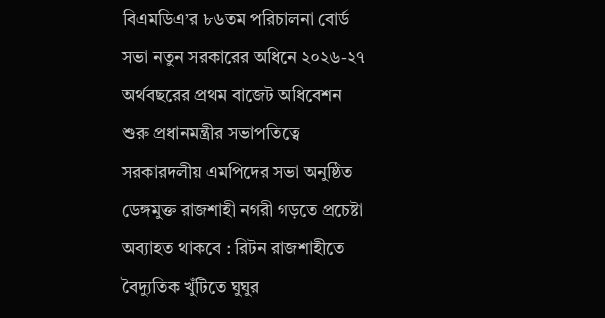বিএমডিএ’র ৮৬তম পরিচালনা বোর্ড সভা নতুন সরকারের অধিনে ২০২৬-২৭ অর্থবছরের প্রথম বাজেট অধিবেশন শুরু প্রধানমন্ত্রীর সভাপতিত্বে সরকারদলীয় এমপিদের সভা অনুষ্ঠিত ডেঙ্গমুক্ত রাজশাহী নগরী গড়তে প্রচেষ্টা অব্যাহত থাকবে : রিটন রাজশাহীতে বৈদ্যুতিক খুঁটিতে ঘুঘুর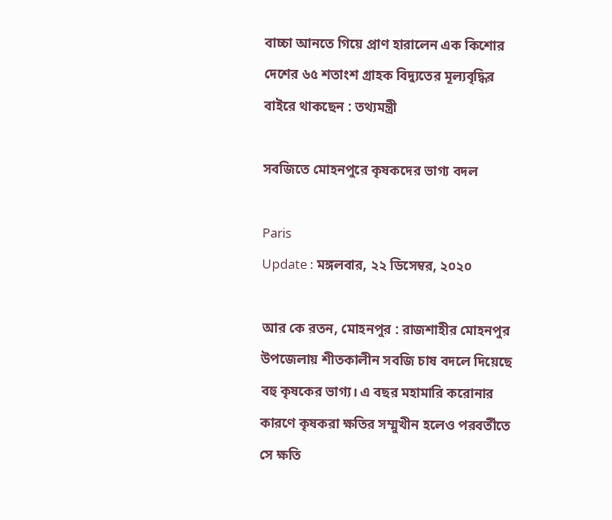বাচ্চা আনতে গিয়ে প্রাণ হারালেন এক কিশোর দেশের ৬৫ শতাংশ গ্রাহক বিদ্যুতের মূল্যবৃদ্ধির বাইরে থাকছেন : তথ্যমন্ত্রী

সবজিতে মোহনপুরে কৃষকদের ভাগ্য বদল

Paris
Update : মঙ্গলবার, ২২ ডিসেম্বর, ২০২০

আর কে রতন, মোহনপুর : রাজশাহীর মোহনপুর উপজেলায় শীতকালীন সবজি চাষ বদলে দিয়েছে বহু কৃষকের ভাগ্য। এ বছর মহামারি করোনার কারণে কৃষকরা ক্ষতির সম্মুখীন হলেও পরবর্তীতে সে ক্ষতি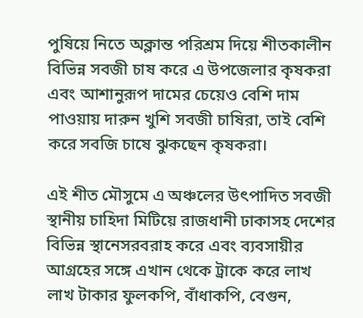পুষিয়ে নিতে অক্লান্ত পরিশ্রম দিয়ে শীতকালীন বিভিন্ন সবজী চাষ করে এ উপজেলার কৃষকরা এবং আশানুরূপ দামের চেয়েও বেশি দাম পাওয়ায় দারুন খুশি সবজী চাষিরা, তাই বেশি করে সবজি চাষে ঝুকছেন কৃষকরা।

এই শীত মৌসুমে এ অঞ্চলের উৎপাদিত সবজী স্থানীয় চাহিদা মিটিয়ে রাজধানী ঢাকাসহ দেশের বিভিন্ন স্থানেসরবরাহ করে এবং ব্যবসায়ীর আগ্রহের সঙ্গে এখান থেকে ট্রাকে করে লাখ লাখ টাকার ফুলকপি, বাঁধাকপি, বেগুন,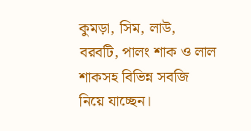কুমড়া, সিম, লাউ, বরবটি, পালং শাক ও লাল শাকসহ বিভিন্ন সবজি নিয়ে যাচ্ছেন।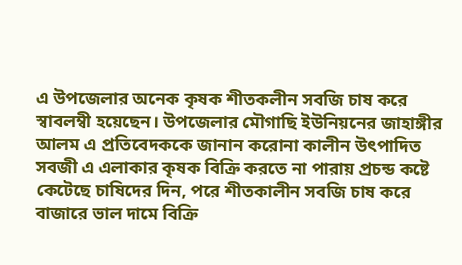এ উপজেলার অনেক কৃষক শীতকলীন সবজি চাষ করে স্বাবলম্বী হয়েছেন। উপজেলার মৌগাছি ইউনিয়নের জাহাঙ্গীর আলম এ প্রতিবেদককে জানান করোনা কালীন উৎপাদিত সবজী এ এলাকার কৃষক বিক্রি করতে না পারায় প্রচন্ড কষ্টে কেটেছে চাষিদের দিন, পরে শীতকালীন সবজি চাষ করে বাজারে ভাল দামে বিক্রি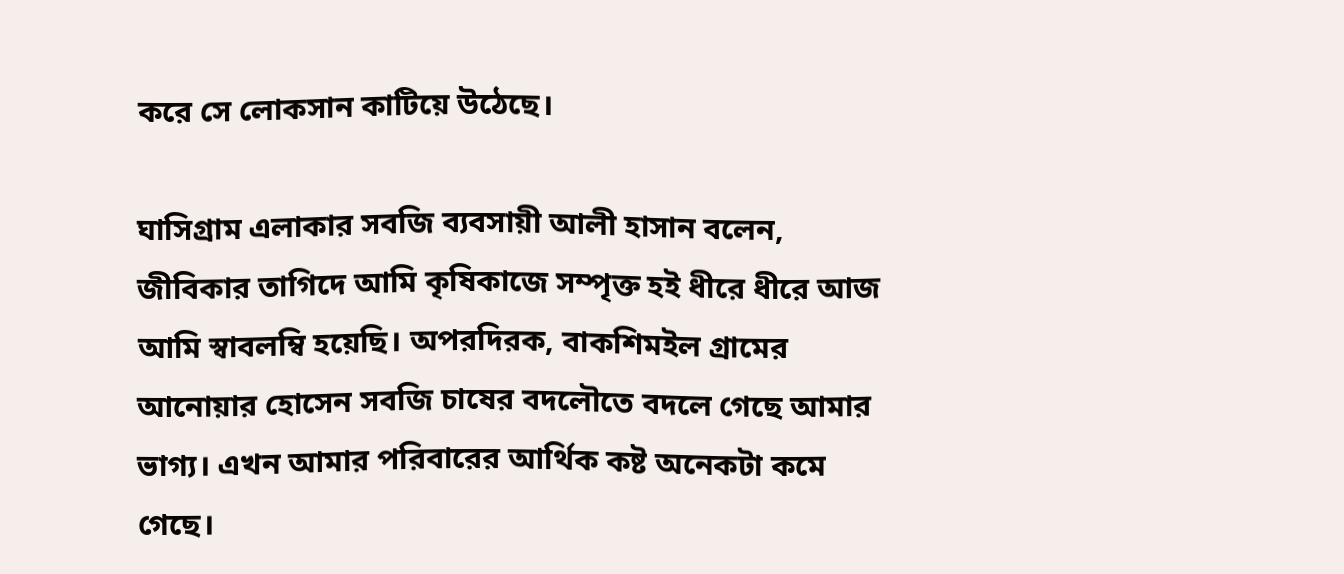করে সে লোকসান কাটিয়ে উঠেছে।

ঘাসিগ্রাম এলাকার সবজি ব্যবসায়ী আলী হাসান বলেন, জীবিকার তাগিদে আমি কৃষিকাজে সম্পৃক্ত হই ধীরে ধীরে আজ আমি স্বাবলম্বি হয়েছি। অপরদিরক, বাকশিমইল গ্রামের আনোয়ার হোসেন সবজি চাষের বদলৌতে বদলে গেছে আমার ভাগ্য। এখন আমার পরিবারের আর্থিক কষ্ট অনেকটা কমে গেছে।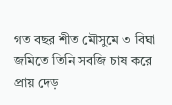গত বছর শীত মৌসুমে ৩ বিঘা জমিতে তিনি সবজি চাষ করে প্রায় দেড়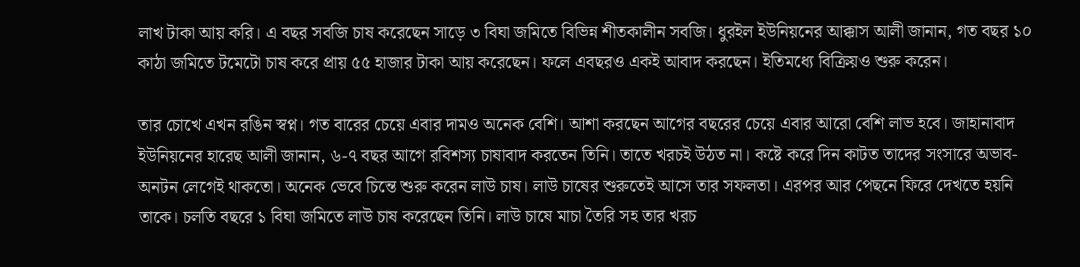লাখ টাকা আয় করি। এ বছর সবজি চাষ করেছেন সাড়ে ৩ বিঘা জমিতে বিভিন্ন শীতকালীন সবজি। ধুরইল ইউনিয়নের আক্কাস আলী জানান, গত বছর ১০ কাঠা জমিতে টমেটো চাষ করে প্রায় ৫৫ হাজার টাকা আয় করেছেন। ফলে এবছরও একই আবাদ করছেন। ইতিমধ্যে বিক্রিয়ও শুরু করেন।

তার চোখে এখন রঙিন স্বপ্ন। গত বারের চেয়ে এবার দামও অনেক বেশি। আশা করছেন আগের বছরের চেয়ে এবার আরো বেশি লাভ হবে। জাহানাবাদ ইউনিয়নের হারেছ আলী জানান, ৬-৭ বছর আগে রবিশস্য চাষাবাদ করতেন তিনি। তাতে খরচই উঠত না। কষ্টে করে দিন কাটত তাদের সংসারে অভাব-অনটন লেগেই থাকতো। অনেক ভেবে চিন্তে শুরু করেন লাউ চাষ। লাউ চাষের শুরুতেই আসে তার সফলতা। এরপর আর পেছনে ফিরে দেখতে হয়নি তাকে। চলতি বছরে ১ বিঘা জমিতে লাউ চাষ করেছেন তিনি। লাউ চাষে মাচা তৈরি সহ তার খরচ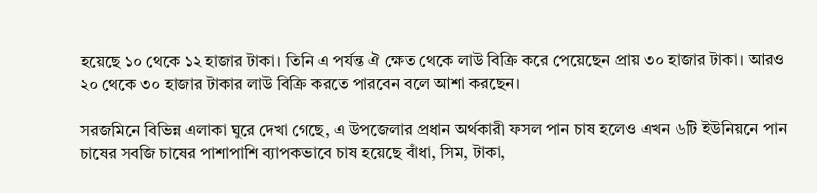হয়েছে ১০ থেকে ১২ হাজার টাকা। তিনি এ পর্যন্ত ঐ ক্ষেত থেকে লাউ বিক্রি করে পেয়েছেন প্রায় ৩০ হাজার টাকা। আরও ২০ থেকে ৩০ হাজার টাকার লাউ বিক্রি করতে পারবেন বলে আশা করছেন।

সরজমিনে বিভিন্ন এলাকা ঘুরে দেখা গেছে, এ উপজেলার প্রধান অর্থকারী ফসল পান চাষ হলেও এখন ৬টি ইউনিয়নে পান চাষের সবজি চাষের পাশাপাশি ব্যাপকভাবে চাষ হয়েছে বাঁধা, সিম, টাকা,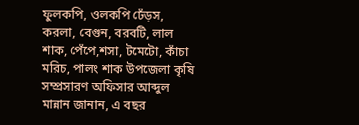ফুলকপি, ওলকপি ঢেঁড়স, করলা, বেগুন, বরবটি, লাল শাক, পেঁপে,শসা, টমেটো, কাঁচা মরিচ, পালং শাক উপজেলা কৃষি সম্প্রসারণ অফিসার আব্দুল মান্নান জানান, এ বছর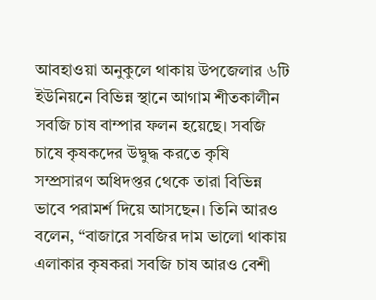আবহাওয়া অনুকুলে থাকায় উপজেলার ৬টি ইউনিয়নে বিভিন্ন স্থানে আগাম শীতকালীন সবজি চাষ বাম্পার ফলন হয়েছে। সবজি চাষে কৃষকদের উদ্বুদ্ধ করতে কৃষি সম্প্রসারণ অধিদপ্তর থেকে তারা বিভিন্ন ভাবে পরামর্শ দিয়ে আসছেন। তিনি আরও বলেন, “বাজারে সবজির দাম ভালো থাকায় এলাকার কৃষকরা সবজি চাষ আরও বেশী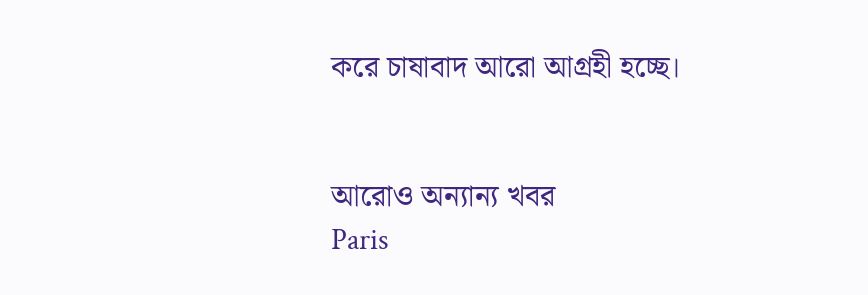করে চাষাবাদ আরো আগ্রহী হচ্ছে।


আরোও অন্যান্য খবর
Paris